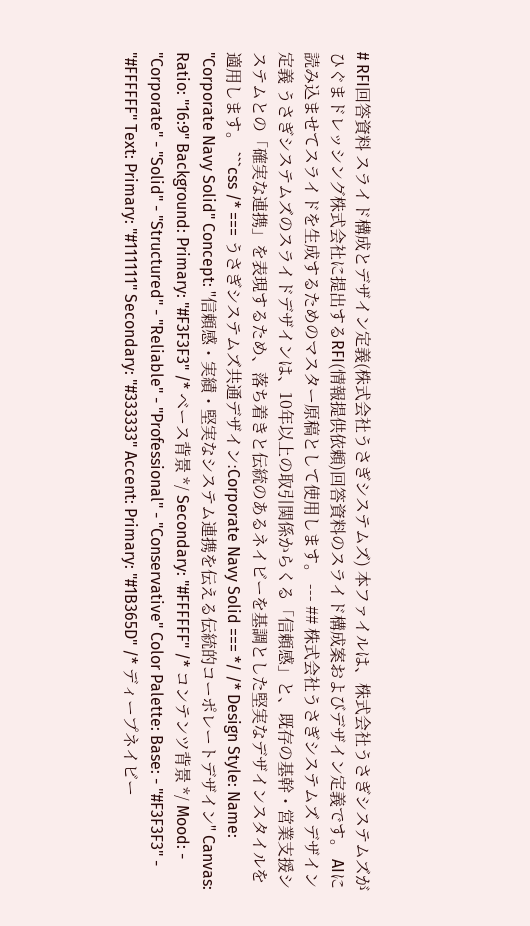# RFI回答資料 スライド構成とデザイン定義(株式会社うさぎシステムズ) 本ファイルは、株式会社うさぎシステムズがひぐまドレッシング株式会社に提出するRFI(情報提供依頼)回答資料のスライド構成案およびデザイン定義です。 AIに読み込ませてスライドを生成するためのマスター原稿として使用します。 --- ## 株式会社うさぎシステムズ デザイン定義 うさぎシステムズのスライドデザインは、10年以上の取引関係からくる「信頼感」と、既存の基幹・営業支援システムとの「確実な連携」を表現するため、落ち着きと伝統のあるネイビーを基調とした堅実なデザインスタイルを適用します。 ```css /* === うさぎシステムズ共通デザイン:Corporate Navy Solid === */ /* Design Style: Name: "Corporate Navy Solid" Concept: "信頼感・実績・堅実なシステム連携を伝える伝統的コーポレートデザイン" Canvas: Ratio: "16:9" Background: Primary: "#F3F3F3" /* ベース背景 */ Secondary: "#FFFFFF" /* コンテンツ背景 */ Mood: - "Corporate" - "Solid" - "Structured" - "Reliable" - "Professional" - "Conservative" Color Palette: Base: - "#F3F3F3" - "#FFFFFF" Text: Primary: "#111111" Secondary: "#333333" Accent: Primary: "#1B365D" /* ディープネイビー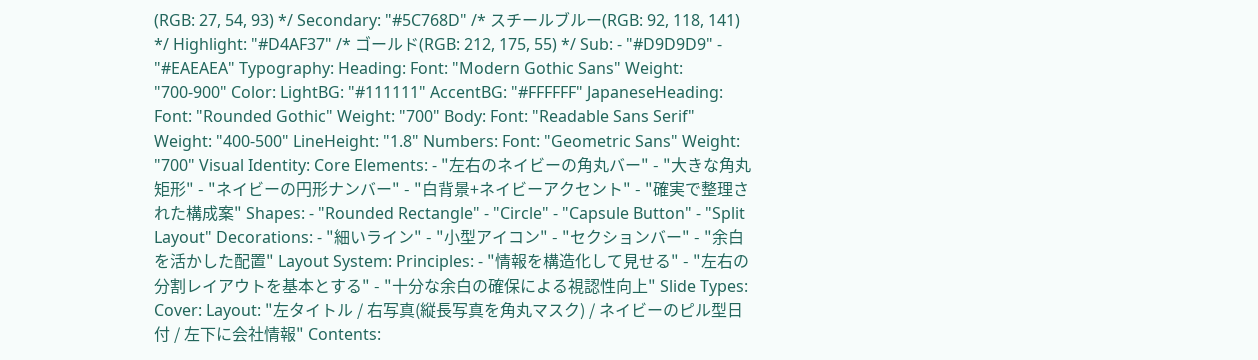(RGB: 27, 54, 93) */ Secondary: "#5C768D" /* スチールブルー(RGB: 92, 118, 141) */ Highlight: "#D4AF37" /* ゴールド(RGB: 212, 175, 55) */ Sub: - "#D9D9D9" - "#EAEAEA" Typography: Heading: Font: "Modern Gothic Sans" Weight: "700-900" Color: LightBG: "#111111" AccentBG: "#FFFFFF" JapaneseHeading: Font: "Rounded Gothic" Weight: "700" Body: Font: "Readable Sans Serif" Weight: "400-500" LineHeight: "1.8" Numbers: Font: "Geometric Sans" Weight: "700" Visual Identity: Core Elements: - "左右のネイビーの角丸バー" - "大きな角丸矩形" - "ネイビーの円形ナンバー" - "白背景+ネイビーアクセント" - "確実で整理された構成案" Shapes: - "Rounded Rectangle" - "Circle" - "Capsule Button" - "Split Layout" Decorations: - "細いライン" - "小型アイコン" - "セクションバー" - "余白を活かした配置" Layout System: Principles: - "情報を構造化して見せる" - "左右の分割レイアウトを基本とする" - "十分な余白の確保による視認性向上" Slide Types: Cover: Layout: "左タイトル / 右写真(縦長写真を角丸マスク) / ネイビーのピル型日付 / 左下に会社情報" Contents: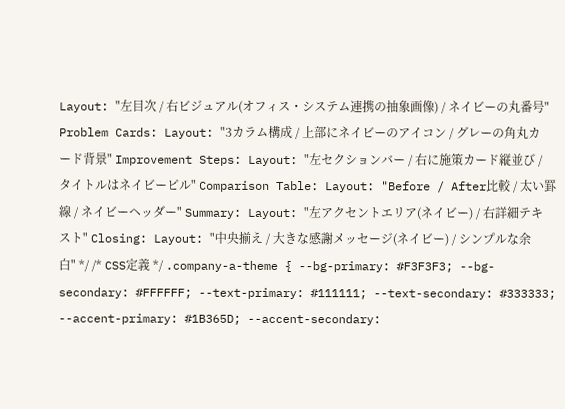Layout: "左目次 / 右ビジュアル(オフィス・システム連携の抽象画像) / ネイビーの丸番号" Problem Cards: Layout: "3カラム構成 / 上部にネイビーのアイコン / グレーの角丸カード背景" Improvement Steps: Layout: "左セクションバー / 右に施策カード縦並び / タイトルはネイビーピル" Comparison Table: Layout: "Before / After比較 / 太い罫線 / ネイビーヘッダー" Summary: Layout: "左アクセントエリア(ネイビー) / 右詳細テキスト" Closing: Layout: "中央揃え / 大きな感謝メッセージ(ネイビー) / シンプルな余白" */ /* CSS定義 */ .company-a-theme { --bg-primary: #F3F3F3; --bg-secondary: #FFFFFF; --text-primary: #111111; --text-secondary: #333333; --accent-primary: #1B365D; --accent-secondary: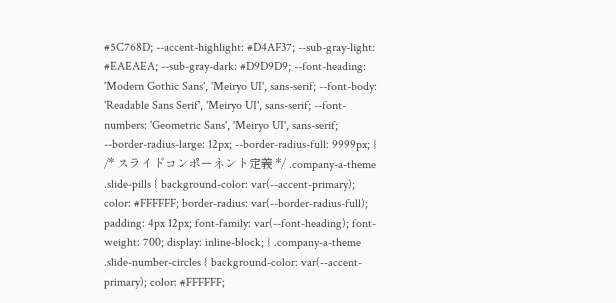#5C768D; --accent-highlight: #D4AF37; --sub-gray-light: #EAEAEA; --sub-gray-dark: #D9D9D9; --font-heading: 'Modern Gothic Sans', 'Meiryo UI', sans-serif; --font-body: 'Readable Sans Serif', 'Meiryo UI', sans-serif; --font-numbers: 'Geometric Sans', 'Meiryo UI', sans-serif; --border-radius-large: 12px; --border-radius-full: 9999px; } /* スライドコンポーネント定義 */ .company-a-theme .slide-pills { background-color: var(--accent-primary); color: #FFFFFF; border-radius: var(--border-radius-full); padding: 4px 12px; font-family: var(--font-heading); font-weight: 700; display: inline-block; } .company-a-theme .slide-number-circles { background-color: var(--accent-primary); color: #FFFFFF;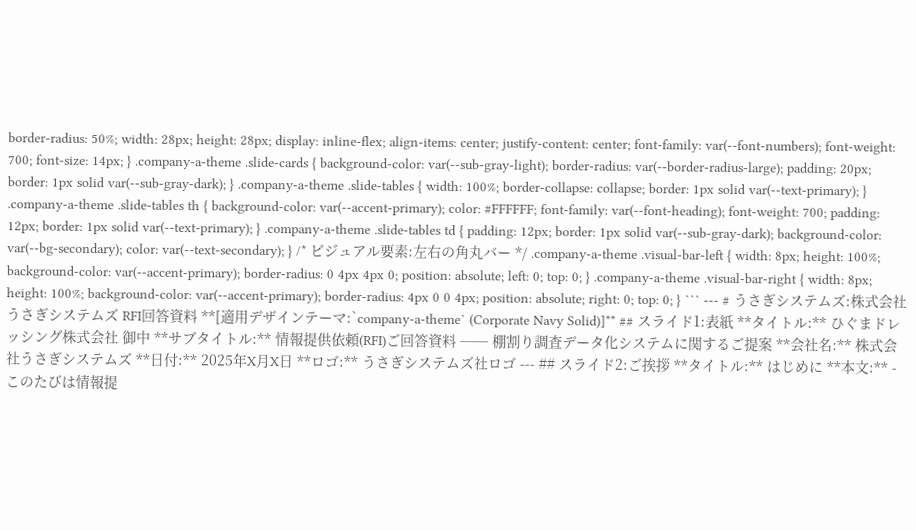border-radius: 50%; width: 28px; height: 28px; display: inline-flex; align-items: center; justify-content: center; font-family: var(--font-numbers); font-weight: 700; font-size: 14px; } .company-a-theme .slide-cards { background-color: var(--sub-gray-light); border-radius: var(--border-radius-large); padding: 20px; border: 1px solid var(--sub-gray-dark); } .company-a-theme .slide-tables { width: 100%; border-collapse: collapse; border: 1px solid var(--text-primary); } .company-a-theme .slide-tables th { background-color: var(--accent-primary); color: #FFFFFF; font-family: var(--font-heading); font-weight: 700; padding: 12px; border: 1px solid var(--text-primary); } .company-a-theme .slide-tables td { padding: 12px; border: 1px solid var(--sub-gray-dark); background-color: var(--bg-secondary); color: var(--text-secondary); } /* ビジュアル要素:左右の角丸バー */ .company-a-theme .visual-bar-left { width: 8px; height: 100%; background-color: var(--accent-primary); border-radius: 0 4px 4px 0; position: absolute; left: 0; top: 0; } .company-a-theme .visual-bar-right { width: 8px; height: 100%; background-color: var(--accent-primary); border-radius: 4px 0 0 4px; position: absolute; right: 0; top: 0; } ``` --- # うさぎシステムズ:株式会社うさぎシステムズ RFI回答資料 **[適用デザインテーマ:`company-a-theme` (Corporate Navy Solid)]** ## スライド1:表紙 **タイトル:** ひぐまドレッシング株式会社 御中 **サブタイトル:** 情報提供依頼(RFI)ご回答資料 ── 棚割り調査データ化システムに関するご提案 **会社名:** 株式会社うさぎシステムズ **日付:** 2025年X月X日 **ロゴ:** うさぎシステムズ社ロゴ --- ## スライド2:ご挨拶 **タイトル:** はじめに **本文:** - このたびは情報提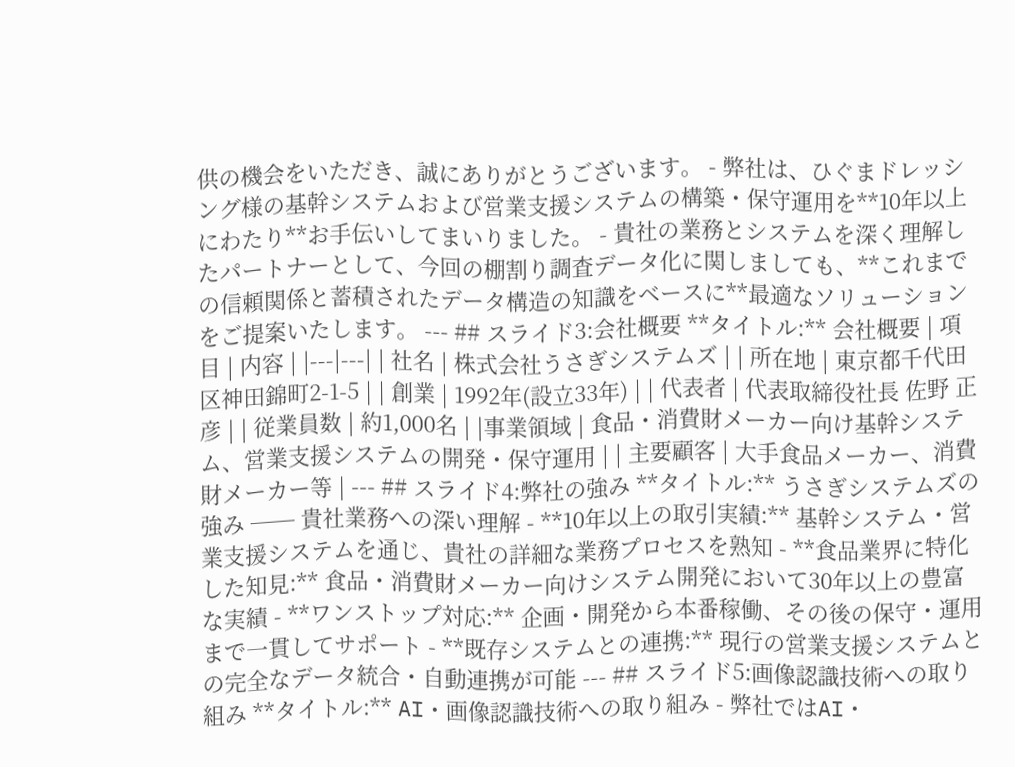供の機会をいただき、誠にありがとうございます。 - 弊社は、ひぐまドレッシング様の基幹システムおよび営業支援システムの構築・保守運用を**10年以上にわたり**お手伝いしてまいりました。 - 貴社の業務とシステムを深く理解したパートナーとして、今回の棚割り調査データ化に関しましても、**これまでの信頼関係と蓄積されたデータ構造の知識をベースに**最適なソリューションをご提案いたします。 --- ## スライド3:会社概要 **タイトル:** 会社概要 | 項目 | 内容 | |---|---| | 社名 | 株式会社うさぎシステムズ | | 所在地 | 東京都千代田区神田錦町2-1-5 | | 創業 | 1992年(設立33年) | | 代表者 | 代表取締役社長 佐野 正彦 | | 従業員数 | 約1,000名 | |事業領域 | 食品・消費財メーカー向け基幹システム、営業支援システムの開発・保守運用 | | 主要顧客 | 大手食品メーカー、消費財メーカー等 | --- ## スライド4:弊社の強み **タイトル:** うさぎシステムズの強み ── 貴社業務への深い理解 - **10年以上の取引実績:** 基幹システム・営業支援システムを通じ、貴社の詳細な業務プロセスを熟知 - **食品業界に特化した知見:** 食品・消費財メーカー向けシステム開発において30年以上の豊富な実績 - **ワンストップ対応:** 企画・開発から本番稼働、その後の保守・運用まで一貫してサポート - **既存システムとの連携:** 現行の営業支援システムとの完全なデータ統合・自動連携が可能 --- ## スライド5:画像認識技術への取り組み **タイトル:** AI・画像認識技術への取り組み - 弊社ではAI・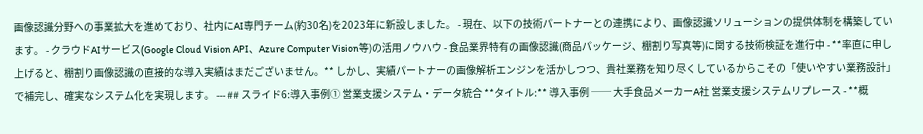画像認識分野への事業拡大を進めており、社内にAI専門チーム(約30名)を2023年に新設しました。 - 現在、以下の技術パートナーとの連携により、画像認識ソリューションの提供体制を構築しています。 - クラウドAIサービス(Google Cloud Vision API、Azure Computer Vision等)の活用ノウハウ - 食品業界特有の画像認識(商品パッケージ、棚割り写真等)に関する技術検証を進行中 - **率直に申し上げると、棚割り画像認識の直接的な導入実績はまだございません。** しかし、実績パートナーの画像解析エンジンを活かしつつ、貴社業務を知り尽くしているからこその「使いやすい業務設計」で補完し、確実なシステム化を実現します。 --- ## スライド6:導入事例① 営業支援システム・データ統合 **タイトル:** 導入事例 ── 大手食品メーカーA社 営業支援システムリプレース - **概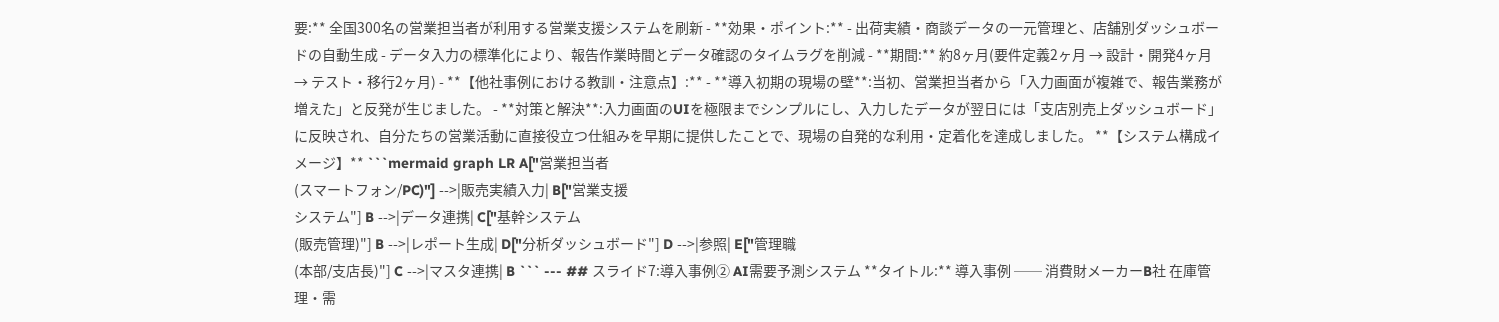要:** 全国300名の営業担当者が利用する営業支援システムを刷新 - **効果・ポイント:** - 出荷実績・商談データの一元管理と、店舗別ダッシュボードの自動生成 - データ入力の標準化により、報告作業時間とデータ確認のタイムラグを削減 - **期間:** 約8ヶ月(要件定義2ヶ月 → 設計・開発4ヶ月 → テスト・移行2ヶ月) - **【他社事例における教訓・注意点】:** - **導入初期の現場の壁**:当初、営業担当者から「入力画面が複雑で、報告業務が増えた」と反発が生じました。 - **対策と解決**:入力画面のUIを極限までシンプルにし、入力したデータが翌日には「支店別売上ダッシュボード」に反映され、自分たちの営業活動に直接役立つ仕組みを早期に提供したことで、現場の自発的な利用・定着化を達成しました。 **【システム構成イメージ】** ```mermaid graph LR A["営業担当者
(スマートフォン/PC)"] -->|販売実績入力| B["営業支援
システム"] B -->|データ連携| C["基幹システム
(販売管理)"] B -->|レポート生成| D["分析ダッシュボード"] D -->|参照| E["管理職
(本部/支店長)"] C -->|マスタ連携| B ``` --- ## スライド7:導入事例② AI需要予測システム **タイトル:** 導入事例 ── 消費財メーカーB社 在庫管理・需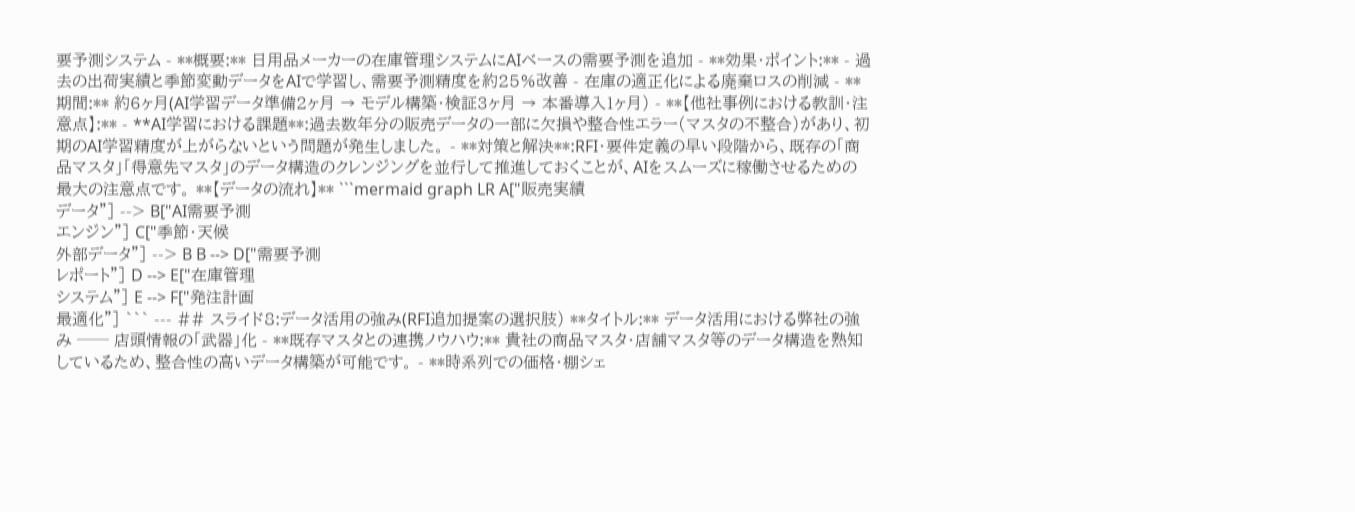要予測システム - **概要:** 日用品メーカーの在庫管理システムにAIベースの需要予測を追加 - **効果・ポイント:** - 過去の出荷実績と季節変動データをAIで学習し、需要予測精度を約25%改善 - 在庫の適正化による廃棄ロスの削減 - **期間:** 約6ヶ月(AI学習データ準備2ヶ月 → モデル構築・検証3ヶ月 → 本番導入1ヶ月) - **【他社事例における教訓・注意点】:** - **AI学習における課題**:過去数年分の販売データの一部に欠損や整合性エラー(マスタの不整合)があり、初期のAI学習精度が上がらないという問題が発生しました。 - **対策と解決**:RFI・要件定義の早い段階から、既存の「商品マスタ」「得意先マスタ」のデータ構造のクレンジングを並行して推進しておくことが、AIをスムーズに稼働させるための最大の注意点です。 **【データの流れ】** ```mermaid graph LR A["販売実績
データ"] --> B["AI需要予測
エンジン"] C["季節・天候
外部データ"] --> B B --> D["需要予測
レポート"] D --> E["在庫管理
システム"] E --> F["発注計画
最適化"] ``` --- ## スライド8:データ活用の強み(RFI追加提案の選択肢) **タイトル:** データ活用における弊社の強み ── 店頭情報の「武器」化 - **既存マスタとの連携ノウハウ:** 貴社の商品マスタ・店舗マスタ等のデータ構造を熟知しているため、整合性の高いデータ構築が可能です。 - **時系列での価格・棚シェ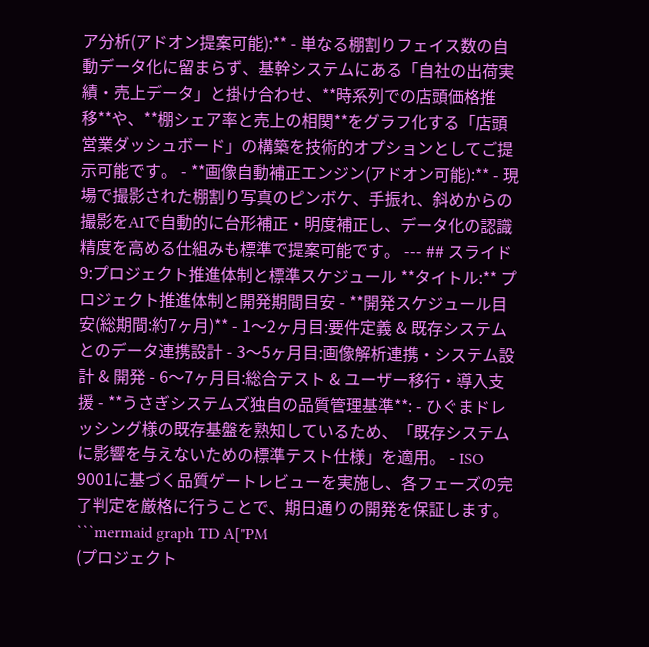ア分析(アドオン提案可能):** - 単なる棚割りフェイス数の自動データ化に留まらず、基幹システムにある「自社の出荷実績・売上データ」と掛け合わせ、**時系列での店頭価格推移**や、**棚シェア率と売上の相関**をグラフ化する「店頭営業ダッシュボード」の構築を技術的オプションとしてご提示可能です。 - **画像自動補正エンジン(アドオン可能):** - 現場で撮影された棚割り写真のピンボケ、手振れ、斜めからの撮影をAIで自動的に台形補正・明度補正し、データ化の認識精度を高める仕組みも標準で提案可能です。 --- ## スライド9:プロジェクト推進体制と標準スケジュール **タイトル:** プロジェクト推進体制と開発期間目安 - **開発スケジュール目安(総期間:約7ヶ月)** - 1〜2ヶ月目:要件定義 & 既存システムとのデータ連携設計 - 3〜5ヶ月目:画像解析連携・システム設計 & 開発 - 6〜7ヶ月目:総合テスト & ユーザー移行・導入支援 - **うさぎシステムズ独自の品質管理基準**: - ひぐまドレッシング様の既存基盤を熟知しているため、「既存システムに影響を与えないための標準テスト仕様」を適用。 - ISO 9001に基づく品質ゲートレビューを実施し、各フェーズの完了判定を厳格に行うことで、期日通りの開発を保証します。 ```mermaid graph TD A["PM
(プロジェクト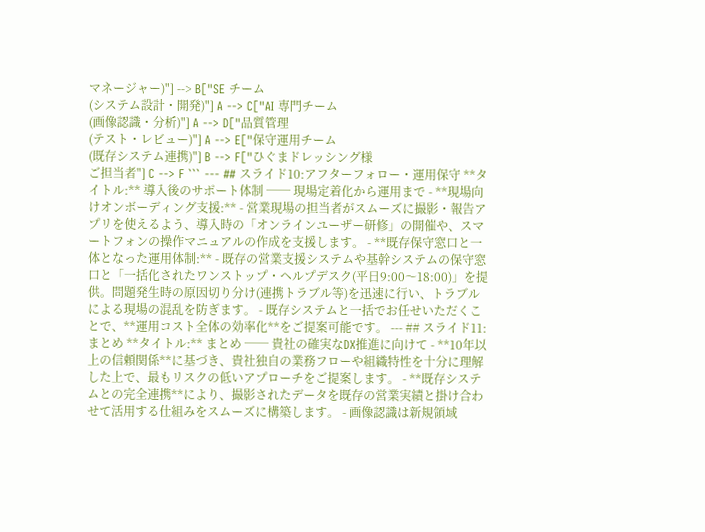マネージャー)"] --> B["SE チーム
(システム設計・開発)"] A --> C["AI 専門チーム
(画像認識・分析)"] A --> D["品質管理
(テスト・レビュー)"] A --> E["保守運用チーム
(既存システム連携)"] B --> F["ひぐまドレッシング様
ご担当者"] C --> F ``` --- ## スライド10:アフターフォロー・運用保守 **タイトル:** 導入後のサポート体制 ── 現場定着化から運用まで - **現場向けオンボーディング支援:** - 営業現場の担当者がスムーズに撮影・報告アプリを使えるよう、導入時の「オンラインユーザー研修」の開催や、スマートフォンの操作マニュアルの作成を支援します。 - **既存保守窓口と一体となった運用体制:** - 既存の営業支援システムや基幹システムの保守窓口と「一括化されたワンストップ・ヘルプデスク(平日9:00〜18:00)」を提供。問題発生時の原因切り分け(連携トラブル等)を迅速に行い、トラブルによる現場の混乱を防ぎます。 - 既存システムと一括でお任せいただくことで、**運用コスト全体の効率化**をご提案可能です。 --- ## スライド11:まとめ **タイトル:** まとめ ── 貴社の確実なDX推進に向けて - **10年以上の信頼関係**に基づき、貴社独自の業務フローや組織特性を十分に理解した上で、最もリスクの低いアプローチをご提案します。 - **既存システムとの完全連携**により、撮影されたデータを既存の営業実績と掛け合わせて活用する仕組みをスムーズに構築します。 - 画像認識は新規領域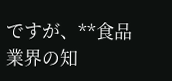ですが、**食品業界の知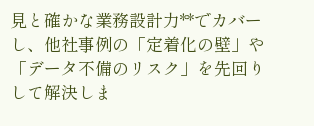見と確かな業務設計力**でカバーし、他社事例の「定着化の壁」や「データ不備のリスク」を先回りして解決しま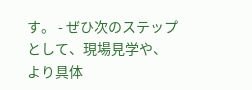す。 - ぜひ次のステップとして、現場見学や、より具体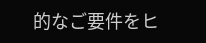的なご要件をヒ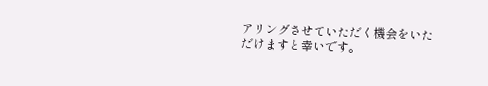アリングさせていただく機会をいただけますと幸いです。